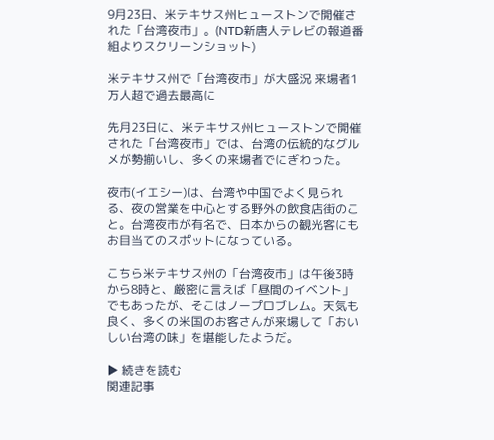9月23日、米テキサス州ヒューストンで開催された「台湾夜市」。(NTD新唐人テレビの報道番組よりスクリーンショット)

米テキサス州で「台湾夜市」が大盛況 来場者1万人超で過去最高に

先月23日に、米テキサス州ヒューストンで開催された「台湾夜市」では、台湾の伝統的なグルメが勢揃いし、多くの来場者でにぎわった。

夜市(イエシー)は、台湾や中国でよく見られる、夜の営業を中心とする野外の飲食店街のこと。台湾夜市が有名で、日本からの観光客にもお目当てのスポットになっている。

こちら米テキサス州の「台湾夜市」は午後3時から8時と、厳密に言えば「昼間のイベント」でもあったが、そこはノープロブレム。天気も良く、多くの米国のお客さんが来場して「おいしい台湾の味」を堪能したようだ。

▶ 続きを読む
関連記事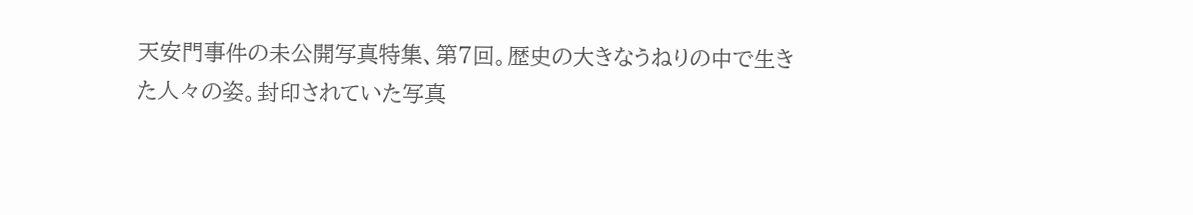天安門事件の未公開写真特集、第7回。歴史の大きなうねりの中で生きた人々の姿。封印されていた写真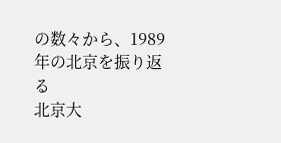の数々から、1989年の北京を振り返る
北京大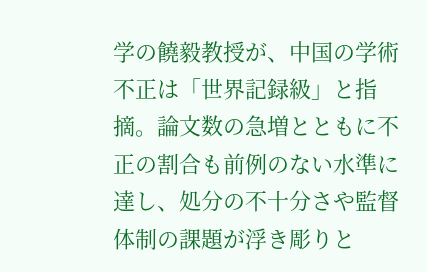学の饒毅教授が、中国の学術不正は「世界記録級」と指摘。論文数の急増とともに不正の割合も前例のない水準に達し、処分の不十分さや監督体制の課題が浮き彫りと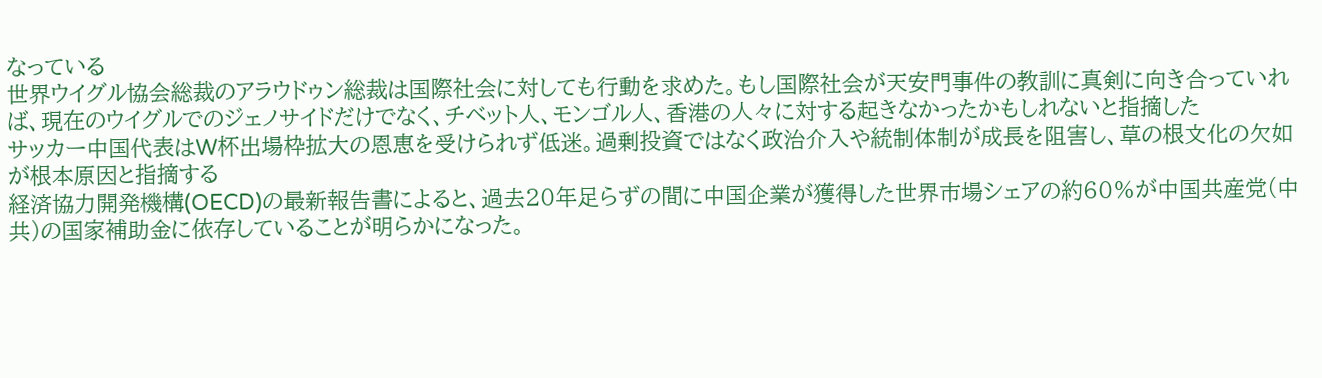なっている
世界ウイグル協会総裁のアラウドゥン総裁は国際社会に対しても行動を求めた。もし国際社会が天安門事件の教訓に真剣に向き合っていれば、現在のウイグルでのジェノサイドだけでなく、チベット人、モンゴル人、香港の人々に対する起きなかったかもしれないと指摘した
サッカー中国代表はW杯出場枠拡大の恩恵を受けられず低迷。過剰投資ではなく政治介入や統制体制が成長を阻害し、草の根文化の欠如が根本原因と指摘する
経済協力開発機構(OECD)の最新報告書によると、過去20年足らずの間に中国企業が獲得した世界市場シェアの約60%が中国共産党(中共)の国家補助金に依存していることが明らかになった。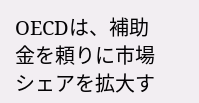OECDは、補助金を頼りに市場シェアを拡大す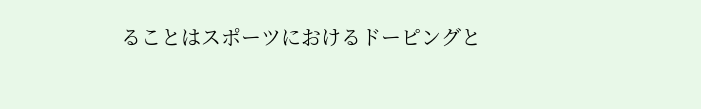ることはスポーツにおけるドーピングと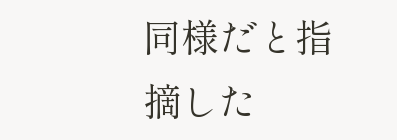同様だと指摘した